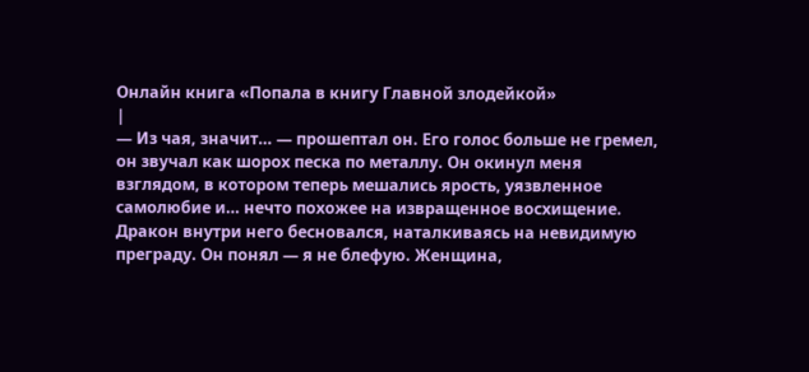Онлайн книга «Попала в книгу Главной злодейкой»
|
— Из чая, значит… — прошептал он. Его голос больше не гремел, он звучал как шорох песка по металлу. Он окинул меня взглядом, в котором теперь мешались ярость, уязвленное самолюбие и… нечто похожее на извращенное восхищение. Дракон внутри него бесновался, наталкиваясь на невидимую преграду. Он понял — я не блефую. Женщина,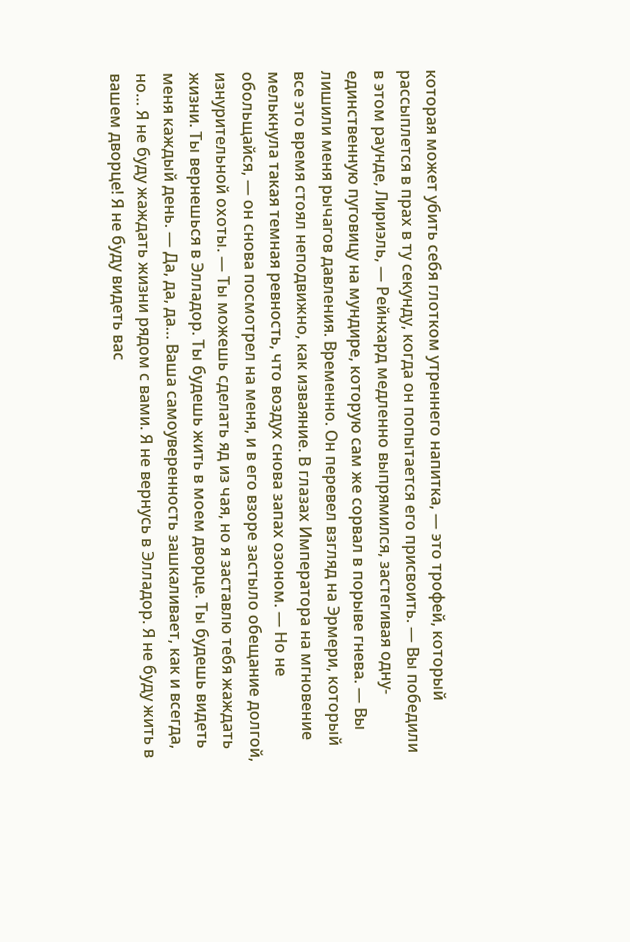которая может убить себя глотком утреннего напитка, — это трофей, который рассыплется в прах в ту секунду, когда он попытается его присвоить. — Вы победили в этом раунде, Лириэль, — Рейнхард медленно выпрямился, застегивая одну- единственную пуговицу на мундире, которую сам же сорвал в порыве гнева. — Вы лишили меня рычагов давления. Временно. Он перевел взгляд на Эрмери, который все это время стоял неподвижно, как изваяние. В глазах Императора на мгновение мелькнула такая темная ревность, что воздух снова запах озоном. — Но не обольщайся, — он снова посмотрел на меня, и в его взоре застыло обещание долгой, изнурительной охоты. — Ты можешь сделать яд из чая, но я заставлю тебя жаждать жизни. Ты вернешься в Элладор. Ты будешь жить в моем дворце. Ты будешь видеть меня каждый день. — Да, да, да… Ваша самоуверенность зашкаливает, как и всегда, но… Я не буду жаждать жизни рядом с вами. Я не вернусь в Элладор. Я не буду жить в вашем дворце! Я не буду видеть вас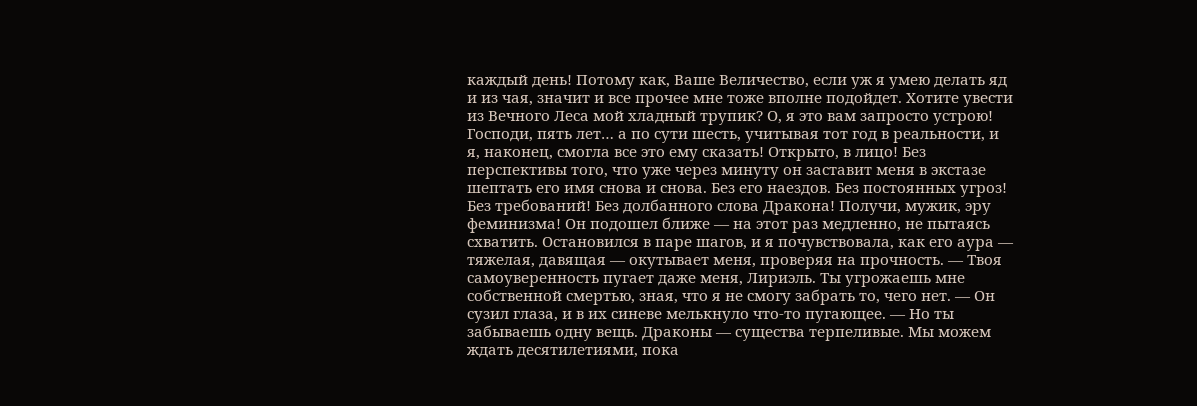каждый день! Потому как, Ваше Величество, если уж я умею делать яд и из чая, значит и все прочее мне тоже вполне подойдет. Хотите увести из Вечного Леса мой хладный трупик? О, я это вам запросто устрою! Господи, пять лет… а по сути шесть, учитывая тот год в реальности, и я, наконец, смогла все это ему сказать! Открыто, в лицо! Без перспективы того, что уже через минуту он заставит меня в экстазе шептать его имя снова и снова. Без его наездов. Без постоянных угроз! Без требований! Без долбанного слова Дракона! Получи, мужик, эру феминизма! Он подошел ближе — на этот раз медленно, не пытаясь схватить. Остановился в паре шагов, и я почувствовала, как его аура — тяжелая, давящая — окутывает меня, проверяя на прочность. — Твоя самоуверенность пугает даже меня, Лириэль. Ты угрожаешь мне собственной смертью, зная, что я не смогу забрать то, чего нет. — Он сузил глаза, и в их синеве мелькнуло что-то пугающее. — Но ты забываешь одну вещь. Драконы — существа терпеливые. Мы можем ждать десятилетиями, пока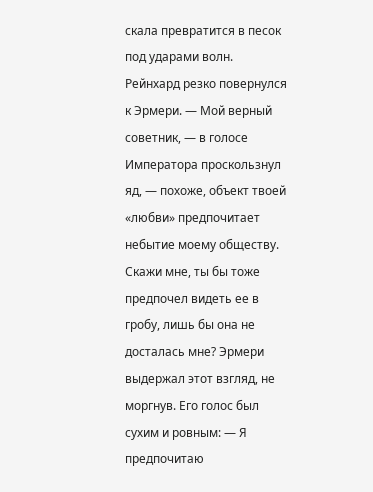скала превратится в песок под ударами волн. Рейнхард резко повернулся к Эрмери. — Мой верный советник, — в голосе Императора проскользнул яд, — похоже, объект твоей «любви» предпочитает небытие моему обществу. Скажи мне, ты бы тоже предпочел видеть ее в гробу, лишь бы она не досталась мне? Эрмери выдержал этот взгляд, не моргнув. Его голос был сухим и ровным: — Я предпочитаю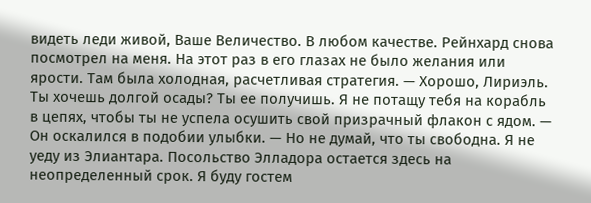видеть леди живой, Ваше Величество. В любом качестве. Рейнхард снова посмотрел на меня. На этот раз в его глазах не было желания или ярости. Там была холодная, расчетливая стратегия. — Хорошо, Лириэль. Ты хочешь долгой осады? Ты ее получишь. Я не потащу тебя на корабль в цепях, чтобы ты не успела осушить свой призрачный флакон с ядом. — Он оскалился в подобии улыбки. — Но не думай, что ты свободна. Я не уеду из Элиантара. Посольство Элладора остается здесь на неопределенный срок. Я буду гостем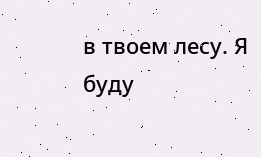в твоем лесу. Я буду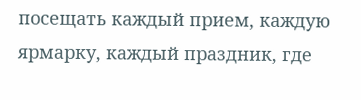посещать каждый прием, каждую ярмарку, каждый праздник, где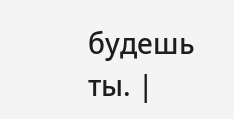будешь ты. |